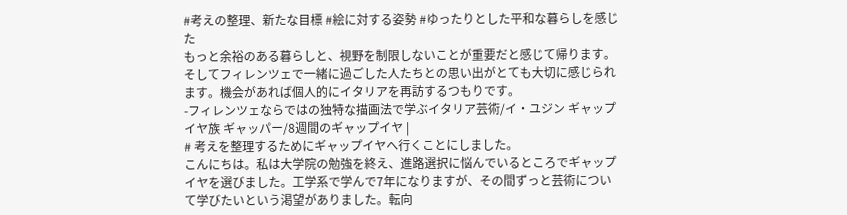#考えの整理、新たな目標 #絵に対する姿勢 #ゆったりとした平和な暮らしを感じた
もっと余裕のある暮らしと、視野を制限しないことが重要だと感じて帰ります。そしてフィレンツェで一緒に過ごした人たちとの思い出がとても大切に感じられます。機会があれば個人的にイタリアを再訪するつもりです。
-フィレンツェならではの独特な描画法で学ぶイタリア芸術/イ・ユジン ギャップイヤ族 ギャッパー/8週間のギャップイヤ |
# 考えを整理するためにギャップイヤへ行くことにしました。
こんにちは。私は大学院の勉強を終え、進路選択に悩んでいるところでギャップイヤを選びました。工学系で学んで7年になりますが、その間ずっと芸術について学びたいという渇望がありました。転向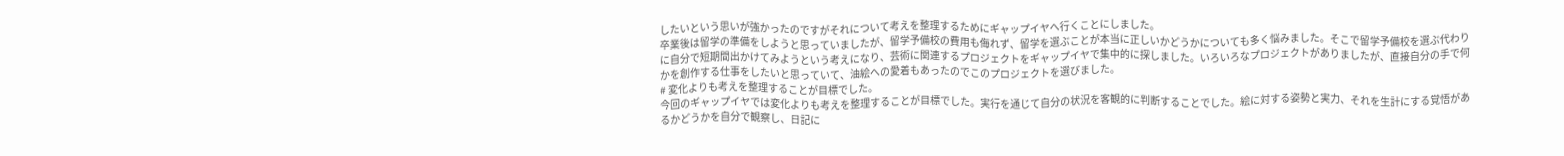したいという思いが強かったのですがそれについて考えを整理するためにギャップイヤへ行くことにしました。
卒業後は留学の準備をしようと思っていましたが、留学予備校の費用も侮れず、留学を選ぶことが本当に正しいかどうかについても多く悩みました。そこで留学予備校を選ぶ代わりに自分で短期間出かけてみようという考えになり、芸術に関連するプロジェクトをギャップイヤで集中的に探しました。いろいろなプロジェクトがありましたが、直接自分の手で何かを創作する仕事をしたいと思っていて、油絵への愛着もあったのでこのプロジェクトを選びました。
# 変化よりも考えを整理することが目標でした。
今回のギャップイヤでは変化よりも考えを整理することが目標でした。実行を通じて自分の状況を客観的に判断することでした。絵に対する姿勢と実力、それを生計にする覚悟があるかどうかを自分で観察し、日記に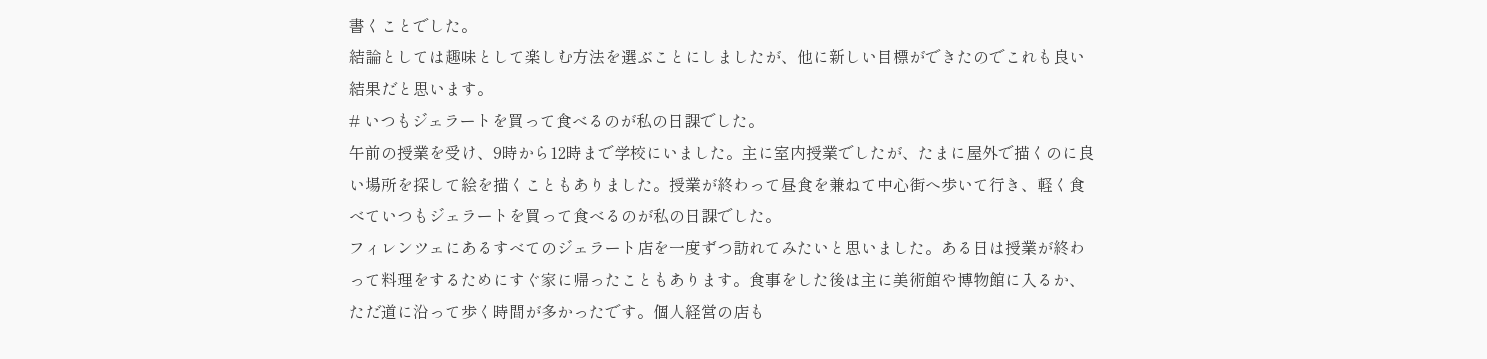書くことでした。
結論としては趣味として楽しむ方法を選ぶことにしましたが、他に新しい目標ができたのでこれも良い結果だと思います。
# いつもジェラートを買って食べるのが私の日課でした。
午前の授業を受け、9時から12時まで学校にいました。主に室内授業でしたが、たまに屋外で描くのに良い場所を探して絵を描くこともありました。授業が終わって昼食を兼ねて中心街へ歩いて行き、軽く食べていつもジェラートを買って食べるのが私の日課でした。
フィレンツェにあるすべてのジェラート店を一度ずつ訪れてみたいと思いました。ある日は授業が終わって料理をするためにすぐ家に帰ったこともあります。食事をした後は主に美術館や博物館に入るか、ただ道に沿って歩く時間が多かったです。個人経営の店も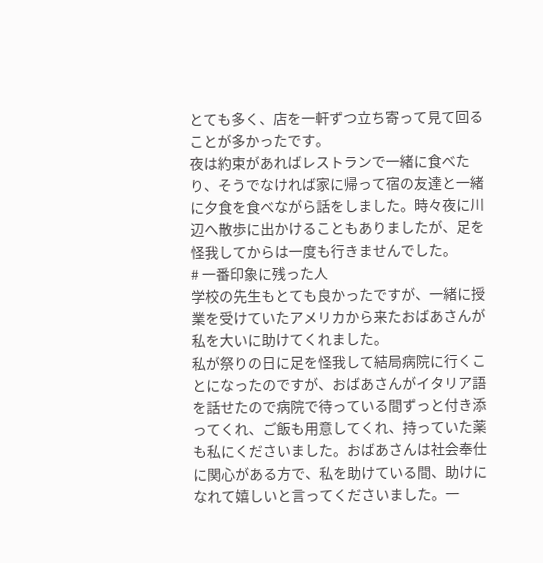とても多く、店を一軒ずつ立ち寄って見て回ることが多かったです。
夜は約束があればレストランで一緒に食べたり、そうでなければ家に帰って宿の友達と一緒に夕食を食べながら話をしました。時々夜に川辺へ散歩に出かけることもありましたが、足を怪我してからは一度も行きませんでした。
# 一番印象に残った人
学校の先生もとても良かったですが、一緒に授業を受けていたアメリカから来たおばあさんが私を大いに助けてくれました。
私が祭りの日に足を怪我して結局病院に行くことになったのですが、おばあさんがイタリア語を話せたので病院で待っている間ずっと付き添ってくれ、ご飯も用意してくれ、持っていた薬も私にくださいました。おばあさんは社会奉仕に関心がある方で、私を助けている間、助けになれて嬉しいと言ってくださいました。一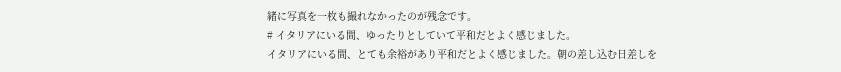緒に写真を一枚も撮れなかったのが残念です。
# イタリアにいる間、ゆったりとしていて平和だとよく感じました。
イタリアにいる間、とても余裕があり平和だとよく感じました。朝の差し込む日差しを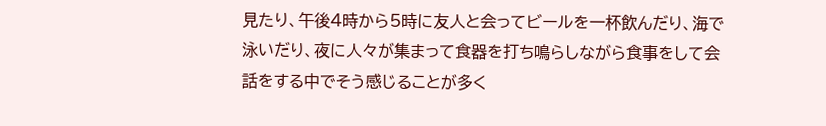見たり、午後4時から5時に友人と会ってビールを一杯飲んだり、海で泳いだり、夜に人々が集まって食器を打ち鳴らしながら食事をして会話をする中でそう感じることが多く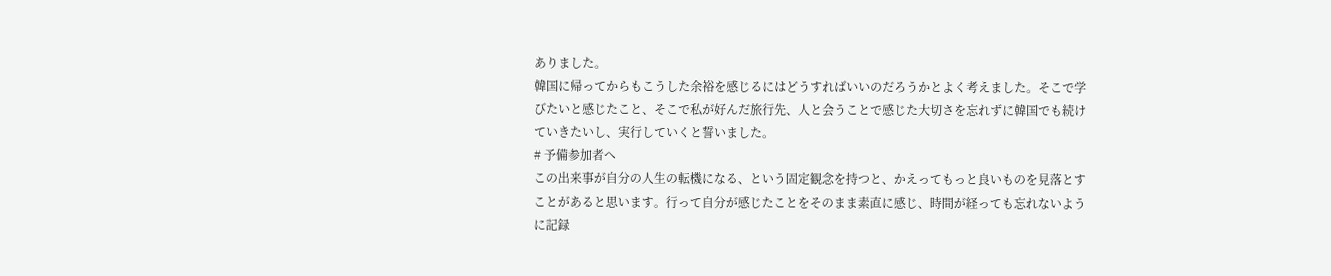ありました。
韓国に帰ってからもこうした余裕を感じるにはどうすればいいのだろうかとよく考えました。そこで学びたいと感じたこと、そこで私が好んだ旅行先、人と会うことで感じた大切さを忘れずに韓国でも続けていきたいし、実行していくと誓いました。
# 予備参加者へ
この出来事が自分の人生の転機になる、という固定観念を持つと、かえってもっと良いものを見落とすことがあると思います。行って自分が感じたことをそのまま素直に感じ、時間が経っても忘れないように記録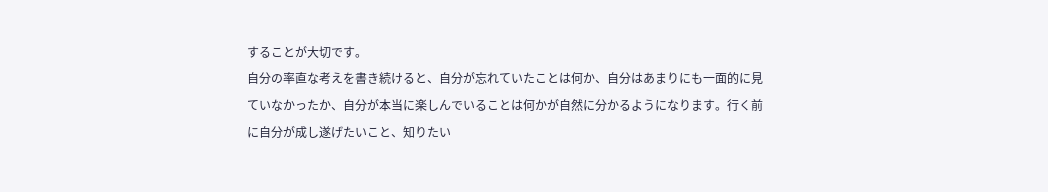することが大切です。
自分の率直な考えを書き続けると、自分が忘れていたことは何か、自分はあまりにも一面的に見ていなかったか、自分が本当に楽しんでいることは何かが自然に分かるようになります。行く前に自分が成し遂げたいこと、知りたい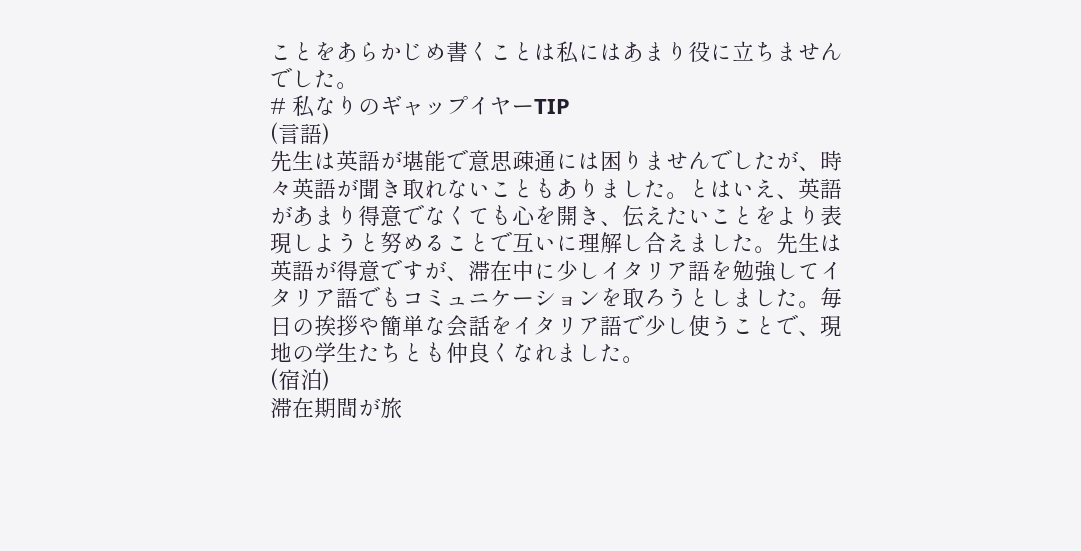ことをあらかじめ書くことは私にはあまり役に立ちませんでした。
# 私なりのギャップイヤーTIP
(言語)
先生は英語が堪能で意思疎通には困りませんでしたが、時々英語が聞き取れないこともありました。とはいえ、英語があまり得意でなくても心を開き、伝えたいことをより表現しようと努めることで互いに理解し合えました。先生は英語が得意ですが、滞在中に少しイタリア語を勉強してイタリア語でもコミュニケーションを取ろうとしました。毎日の挨拶や簡単な会話をイタリア語で少し使うことで、現地の学生たちとも仲良くなれました。
(宿泊)
滞在期間が旅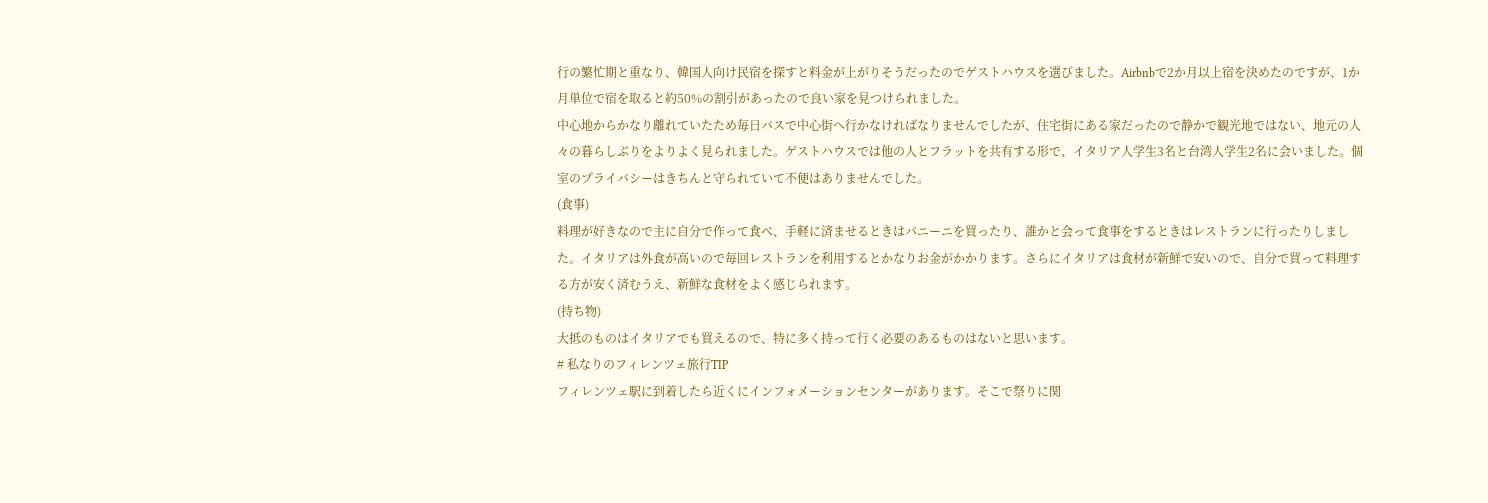行の繁忙期と重なり、韓国人向け民宿を探すと料金が上がりそうだったのでゲストハウスを選びました。Airbnbで2か月以上宿を決めたのですが、1か月単位で宿を取ると約50%の割引があったので良い家を見つけられました。
中心地からかなり離れていたため毎日バスで中心街へ行かなければなりませんでしたが、住宅街にある家だったので静かで観光地ではない、地元の人々の暮らしぶりをよりよく見られました。ゲストハウスでは他の人とフラットを共有する形で、イタリア人学生3名と台湾人学生2名に会いました。個室のプライバシーはきちんと守られていて不便はありませんでした。
(食事)
料理が好きなので主に自分で作って食べ、手軽に済ませるときはパニーニを買ったり、誰かと会って食事をするときはレストランに行ったりしました。イタリアは外食が高いので毎回レストランを利用するとかなりお金がかかります。さらにイタリアは食材が新鮮で安いので、自分で買って料理する方が安く済むうえ、新鮮な食材をよく感じられます。
(持ち物)
大抵のものはイタリアでも買えるので、特に多く持って行く必要のあるものはないと思います。
# 私なりのフィレンツェ旅行TIP
フィレンツェ駅に到着したら近くにインフォメーションセンターがあります。そこで祭りに関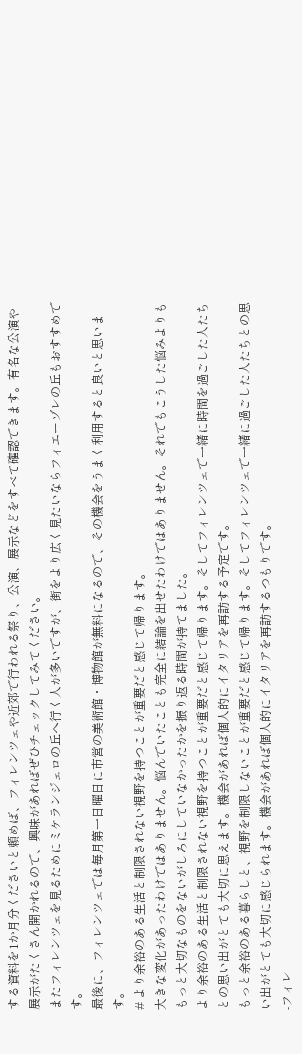する資料を1か月分くださいと頼めば、フィレンツェや近郊で行われる祭り、公演、展示などをすべて確認できます。有名な公演や展示がたくさん開かれるので、興味があればぜひチェックしてみてください。
またフィレンツェを見るためにミケランジェロの丘へ行く人が多いですが、街をより広く見たいならフィエーゾレの丘もおすすめです。
最後に、フィレンツェでは毎月第一日曜日に市営の美術館・博物館が無料になるので、その機会をうまく利用すると良いと思います。
# より余裕のある生活と制限されない視野を持つことが重要だと感じて帰ります。
大きな変化があったわけではありません。悩んでいたことも完全に結論を出せたわけではありません。それでもこうした悩みよりももっと大切なものをないがしろにしていなかったかを振り返る時間が持てました。
より余裕のある生活と制限されない視野を持つことが重要だと感じて帰ります。そしてフィレンツェで一緒に時間を過ごした人たちとの思い出がとても大切に思えます。機会があれば個人的にイタリアを再訪する予定です。
もっと余裕のある暮らしと、視野を制限しないことが重要だと感じて帰ります。そしてフィレンツェで一緒に過ごした人たちとの思い出がとても大切に感じられます。機会があれば個人的にイタリアを再訪するつもりです。
-フィレ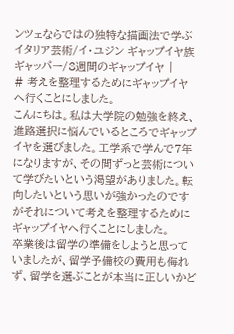ンツェならではの独特な描画法で学ぶイタリア芸術/イ・ユジン ギャップイヤ族 ギャッパー/8週間のギャップイヤ |
# 考えを整理するためにギャップイヤへ行くことにしました。
こんにちは。私は大学院の勉強を終え、進路選択に悩んでいるところでギャップイヤを選びました。工学系で学んで7年になりますが、その間ずっと芸術について学びたいという渇望がありました。転向したいという思いが強かったのですがそれについて考えを整理するためにギャップイヤへ行くことにしました。
卒業後は留学の準備をしようと思っていましたが、留学予備校の費用も侮れず、留学を選ぶことが本当に正しいかど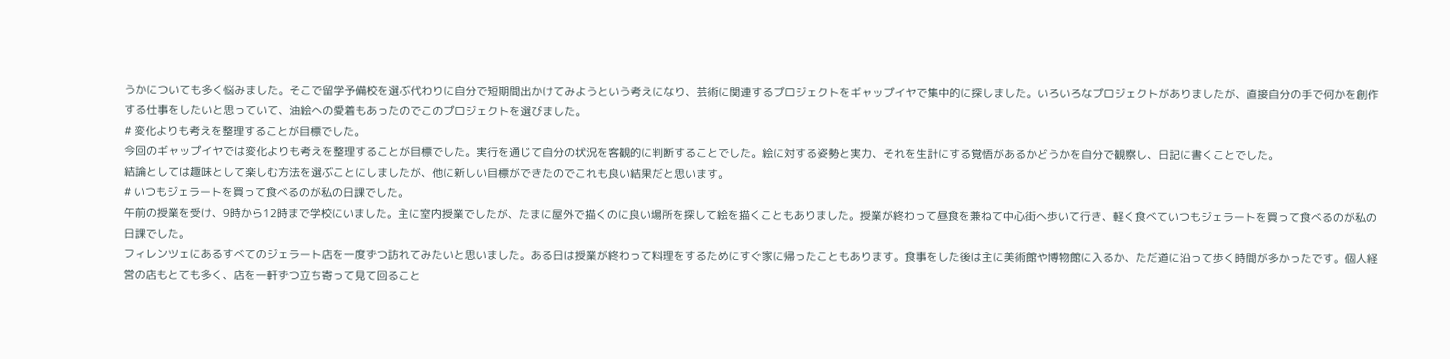うかについても多く悩みました。そこで留学予備校を選ぶ代わりに自分で短期間出かけてみようという考えになり、芸術に関連するプロジェクトをギャップイヤで集中的に探しました。いろいろなプロジェクトがありましたが、直接自分の手で何かを創作する仕事をしたいと思っていて、油絵への愛着もあったのでこのプロジェクトを選びました。
# 変化よりも考えを整理することが目標でした。
今回のギャップイヤでは変化よりも考えを整理することが目標でした。実行を通じて自分の状況を客観的に判断することでした。絵に対する姿勢と実力、それを生計にする覚悟があるかどうかを自分で観察し、日記に書くことでした。
結論としては趣味として楽しむ方法を選ぶことにしましたが、他に新しい目標ができたのでこれも良い結果だと思います。
# いつもジェラートを買って食べるのが私の日課でした。
午前の授業を受け、9時から12時まで学校にいました。主に室内授業でしたが、たまに屋外で描くのに良い場所を探して絵を描くこともありました。授業が終わって昼食を兼ねて中心街へ歩いて行き、軽く食べていつもジェラートを買って食べるのが私の日課でした。
フィレンツェにあるすべてのジェラート店を一度ずつ訪れてみたいと思いました。ある日は授業が終わって料理をするためにすぐ家に帰ったこともあります。食事をした後は主に美術館や博物館に入るか、ただ道に沿って歩く時間が多かったです。個人経営の店もとても多く、店を一軒ずつ立ち寄って見て回ること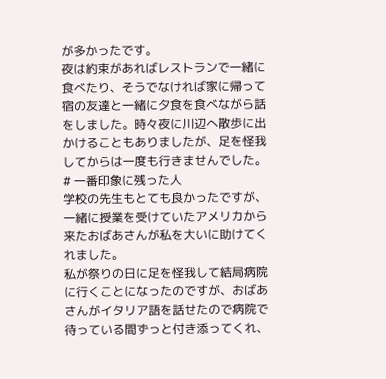が多かったです。
夜は約束があればレストランで一緒に食べたり、そうでなければ家に帰って宿の友達と一緒に夕食を食べながら話をしました。時々夜に川辺へ散歩に出かけることもありましたが、足を怪我してからは一度も行きませんでした。
# 一番印象に残った人
学校の先生もとても良かったですが、一緒に授業を受けていたアメリカから来たおばあさんが私を大いに助けてくれました。
私が祭りの日に足を怪我して結局病院に行くことになったのですが、おばあさんがイタリア語を話せたので病院で待っている間ずっと付き添ってくれ、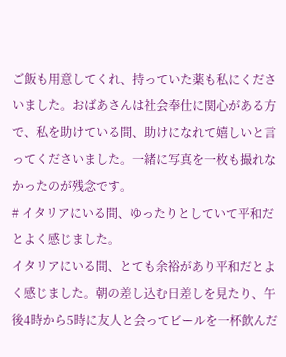ご飯も用意してくれ、持っていた薬も私にくださいました。おばあさんは社会奉仕に関心がある方で、私を助けている間、助けになれて嬉しいと言ってくださいました。一緒に写真を一枚も撮れなかったのが残念です。
# イタリアにいる間、ゆったりとしていて平和だとよく感じました。
イタリアにいる間、とても余裕があり平和だとよく感じました。朝の差し込む日差しを見たり、午後4時から5時に友人と会ってビールを一杯飲んだ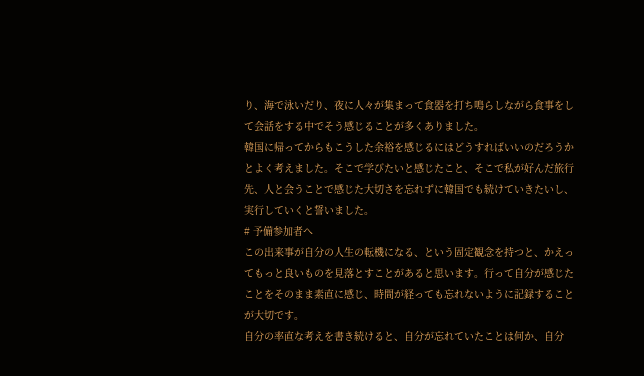り、海で泳いだり、夜に人々が集まって食器を打ち鳴らしながら食事をして会話をする中でそう感じることが多くありました。
韓国に帰ってからもこうした余裕を感じるにはどうすればいいのだろうかとよく考えました。そこで学びたいと感じたこと、そこで私が好んだ旅行先、人と会うことで感じた大切さを忘れずに韓国でも続けていきたいし、実行していくと誓いました。
# 予備参加者へ
この出来事が自分の人生の転機になる、という固定観念を持つと、かえってもっと良いものを見落とすことがあると思います。行って自分が感じたことをそのまま素直に感じ、時間が経っても忘れないように記録することが大切です。
自分の率直な考えを書き続けると、自分が忘れていたことは何か、自分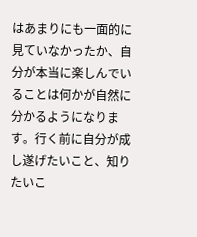はあまりにも一面的に見ていなかったか、自分が本当に楽しんでいることは何かが自然に分かるようになります。行く前に自分が成し遂げたいこと、知りたいこ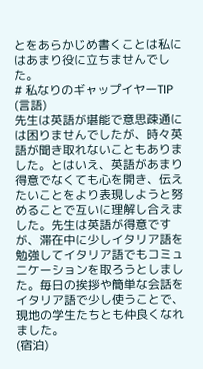とをあらかじめ書くことは私にはあまり役に立ちませんでした。
# 私なりのギャップイヤーTIP
(言語)
先生は英語が堪能で意思疎通には困りませんでしたが、時々英語が聞き取れないこともありました。とはいえ、英語があまり得意でなくても心を開き、伝えたいことをより表現しようと努めることで互いに理解し合えました。先生は英語が得意ですが、滞在中に少しイタリア語を勉強してイタリア語でもコミュニケーションを取ろうとしました。毎日の挨拶や簡単な会話をイタリア語で少し使うことで、現地の学生たちとも仲良くなれました。
(宿泊)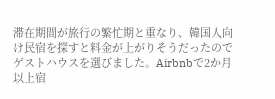滞在期間が旅行の繁忙期と重なり、韓国人向け民宿を探すと料金が上がりそうだったのでゲストハウスを選びました。Airbnbで2か月以上宿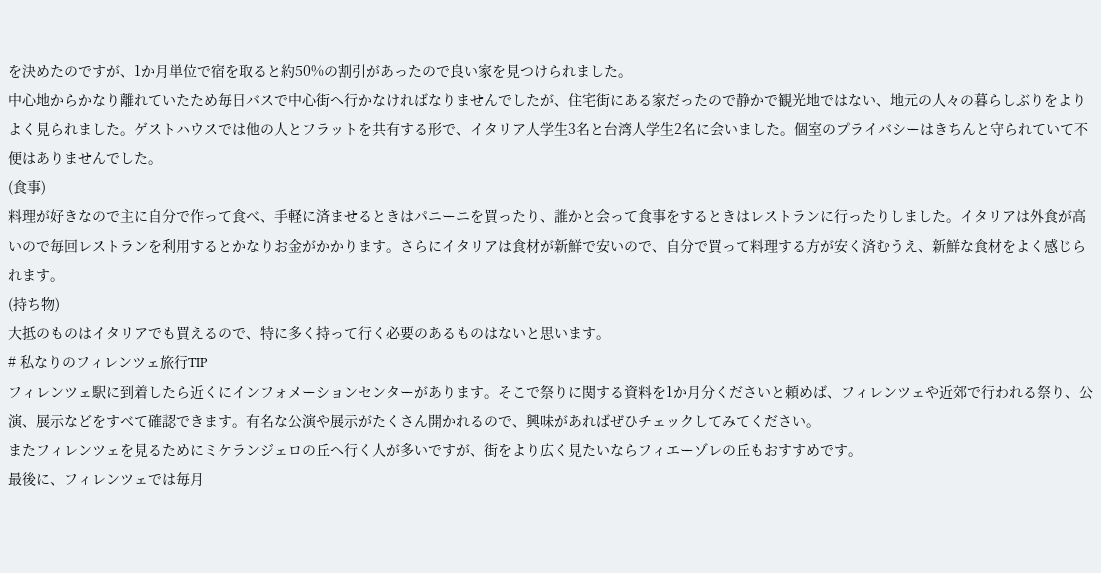を決めたのですが、1か月単位で宿を取ると約50%の割引があったので良い家を見つけられました。
中心地からかなり離れていたため毎日バスで中心街へ行かなければなりませんでしたが、住宅街にある家だったので静かで観光地ではない、地元の人々の暮らしぶりをよりよく見られました。ゲストハウスでは他の人とフラットを共有する形で、イタリア人学生3名と台湾人学生2名に会いました。個室のプライバシーはきちんと守られていて不便はありませんでした。
(食事)
料理が好きなので主に自分で作って食べ、手軽に済ませるときはパニーニを買ったり、誰かと会って食事をするときはレストランに行ったりしました。イタリアは外食が高いので毎回レストランを利用するとかなりお金がかかります。さらにイタリアは食材が新鮮で安いので、自分で買って料理する方が安く済むうえ、新鮮な食材をよく感じられます。
(持ち物)
大抵のものはイタリアでも買えるので、特に多く持って行く必要のあるものはないと思います。
# 私なりのフィレンツェ旅行TIP
フィレンツェ駅に到着したら近くにインフォメーションセンターがあります。そこで祭りに関する資料を1か月分くださいと頼めば、フィレンツェや近郊で行われる祭り、公演、展示などをすべて確認できます。有名な公演や展示がたくさん開かれるので、興味があればぜひチェックしてみてください。
またフィレンツェを見るためにミケランジェロの丘へ行く人が多いですが、街をより広く見たいならフィエーゾレの丘もおすすめです。
最後に、フィレンツェでは毎月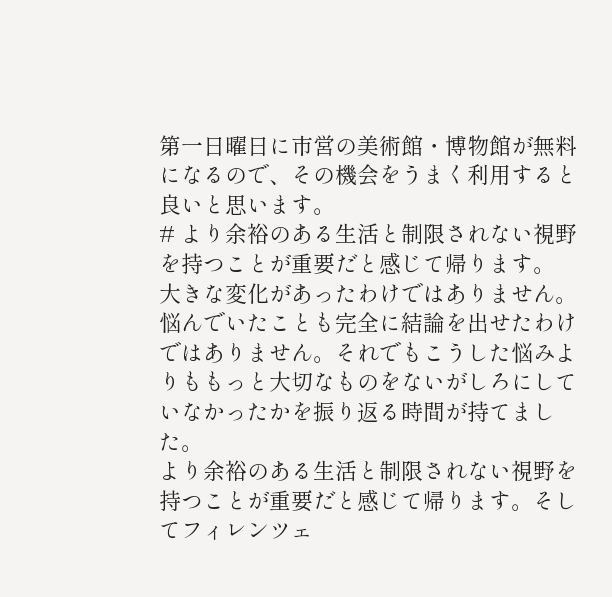第一日曜日に市営の美術館・博物館が無料になるので、その機会をうまく利用すると良いと思います。
# より余裕のある生活と制限されない視野を持つことが重要だと感じて帰ります。
大きな変化があったわけではありません。悩んでいたことも完全に結論を出せたわけではありません。それでもこうした悩みよりももっと大切なものをないがしろにしていなかったかを振り返る時間が持てました。
より余裕のある生活と制限されない視野を持つことが重要だと感じて帰ります。そしてフィレンツェ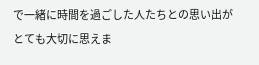で一緒に時間を過ごした人たちとの思い出がとても大切に思えま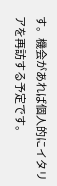す。機会があれば個人的にイタリアを再訪する予定です。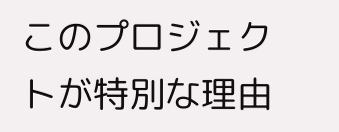このプロジェクトが特別な理由